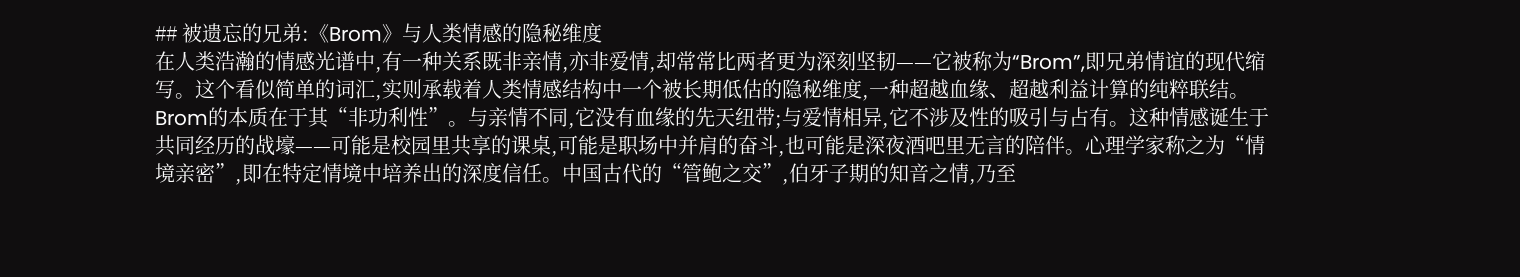## 被遗忘的兄弟:《Brom》与人类情感的隐秘维度
在人类浩瀚的情感光谱中,有一种关系既非亲情,亦非爱情,却常常比两者更为深刻坚韧——它被称为“Brom”,即兄弟情谊的现代缩写。这个看似简单的词汇,实则承载着人类情感结构中一个被长期低估的隐秘维度,一种超越血缘、超越利益计算的纯粹联结。
Brom的本质在于其“非功利性”。与亲情不同,它没有血缘的先天纽带;与爱情相异,它不涉及性的吸引与占有。这种情感诞生于共同经历的战壕——可能是校园里共享的课桌,可能是职场中并肩的奋斗,也可能是深夜酒吧里无言的陪伴。心理学家称之为“情境亲密”,即在特定情境中培养出的深度信任。中国古代的“管鲍之交”,伯牙子期的知音之情,乃至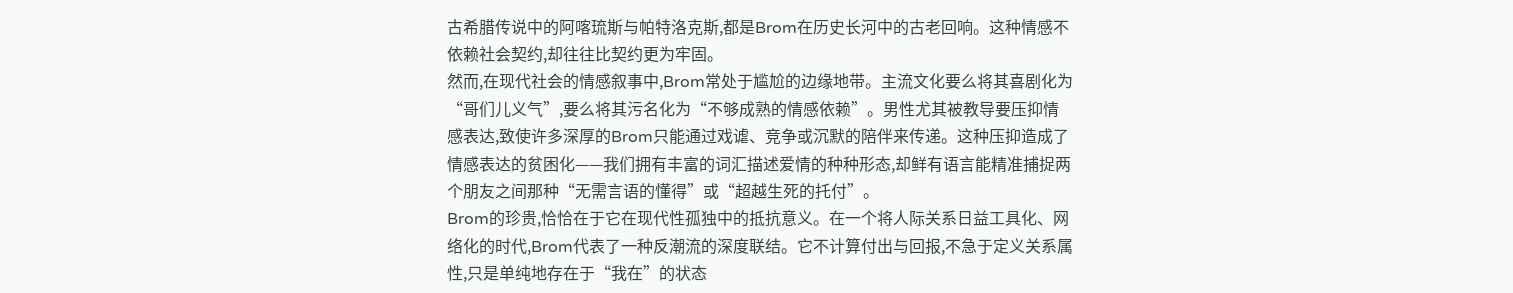古希腊传说中的阿喀琉斯与帕特洛克斯,都是Brom在历史长河中的古老回响。这种情感不依赖社会契约,却往往比契约更为牢固。
然而,在现代社会的情感叙事中,Brom常处于尴尬的边缘地带。主流文化要么将其喜剧化为“哥们儿义气”,要么将其污名化为“不够成熟的情感依赖”。男性尤其被教导要压抑情感表达,致使许多深厚的Brom只能通过戏谑、竞争或沉默的陪伴来传递。这种压抑造成了情感表达的贫困化——我们拥有丰富的词汇描述爱情的种种形态,却鲜有语言能精准捕捉两个朋友之间那种“无需言语的懂得”或“超越生死的托付”。
Brom的珍贵,恰恰在于它在现代性孤独中的抵抗意义。在一个将人际关系日益工具化、网络化的时代,Brom代表了一种反潮流的深度联结。它不计算付出与回报,不急于定义关系属性,只是单纯地存在于“我在”的状态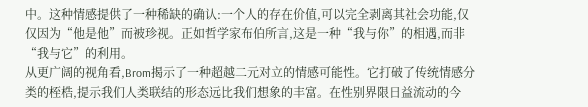中。这种情感提供了一种稀缺的确认:一个人的存在价值,可以完全剥离其社会功能,仅仅因为“他是他”而被珍视。正如哲学家布伯所言,这是一种“我与你”的相遇,而非“我与它”的利用。
从更广阔的视角看,Brom揭示了一种超越二元对立的情感可能性。它打破了传统情感分类的桎梏,提示我们人类联结的形态远比我们想象的丰富。在性别界限日益流动的今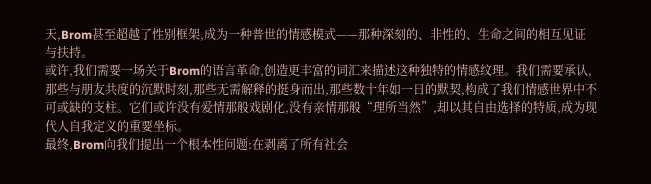天,Brom甚至超越了性别框架,成为一种普世的情感模式——那种深刻的、非性的、生命之间的相互见证与扶持。
或许,我们需要一场关于Brom的语言革命,创造更丰富的词汇来描述这种独特的情感纹理。我们需要承认,那些与朋友共度的沉默时刻,那些无需解释的挺身而出,那些数十年如一日的默契,构成了我们情感世界中不可或缺的支柱。它们或许没有爱情那般戏剧化,没有亲情那般“理所当然”,却以其自由选择的特质,成为现代人自我定义的重要坐标。
最终,Brom向我们提出一个根本性问题:在剥离了所有社会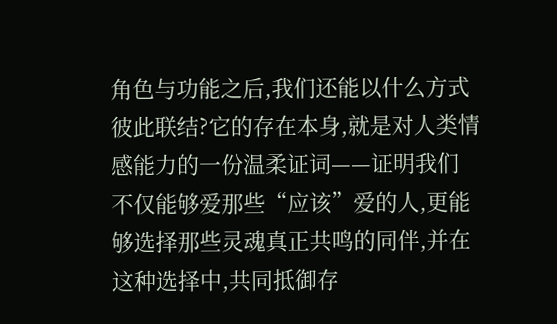角色与功能之后,我们还能以什么方式彼此联结?它的存在本身,就是对人类情感能力的一份温柔证词——证明我们不仅能够爱那些“应该”爱的人,更能够选择那些灵魂真正共鸣的同伴,并在这种选择中,共同抵御存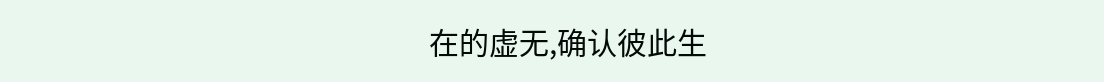在的虚无,确认彼此生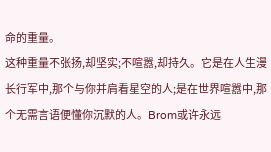命的重量。
这种重量不张扬,却坚实;不喧嚣,却持久。它是在人生漫长行军中,那个与你并肩看星空的人;是在世界喧嚣中,那个无需言语便懂你沉默的人。Brom或许永远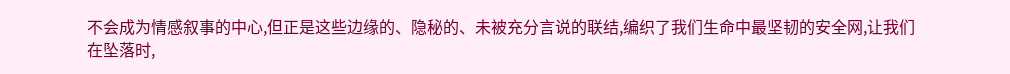不会成为情感叙事的中心,但正是这些边缘的、隐秘的、未被充分言说的联结,编织了我们生命中最坚韧的安全网,让我们在坠落时,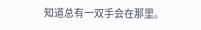知道总有一双手会在那里。